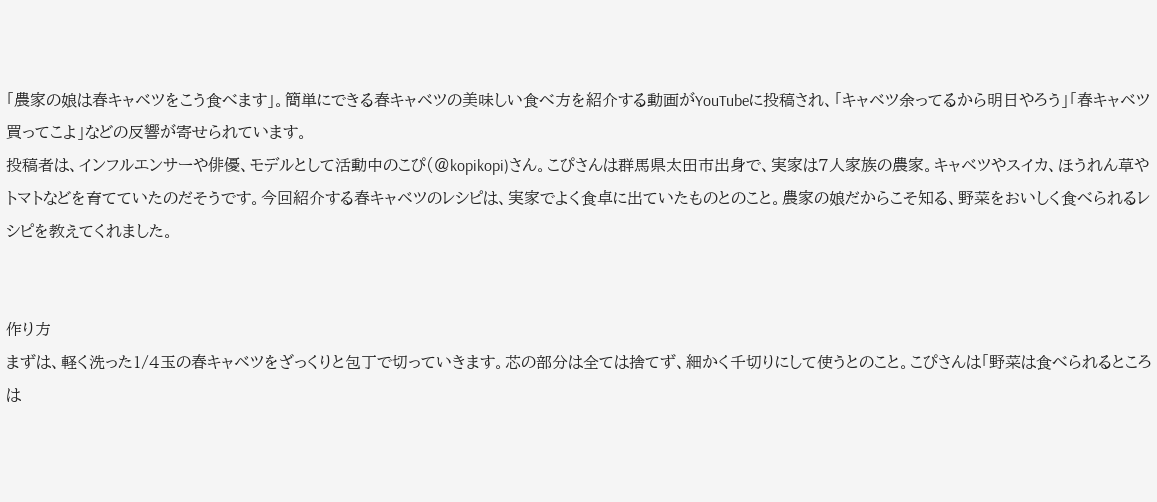「農家の娘は春キャベツをこう食べます」。簡単にできる春キャベツの美味しい食べ方を紹介する動画がYouTubeに投稿され、「キャベツ余ってるから明日やろう」「春キャベツ買ってこよ」などの反響が寄せられています。
投稿者は、インフルエンサーや俳優、モデルとして活動中のこぴ(@kopikopi)さん。こぴさんは群馬県太田市出身で、実家は7人家族の農家。キャベツやスイカ、ほうれん草やトマトなどを育てていたのだそうです。今回紹介する春キャベツのレシピは、実家でよく食卓に出ていたものとのこと。農家の娘だからこそ知る、野菜をおいしく食べられるレシピを教えてくれました。


作り方
まずは、軽く洗った1/4玉の春キャベツをざっくりと包丁で切っていきます。芯の部分は全ては捨てず、細かく千切りにして使うとのこと。こぴさんは「野菜は食べられるところは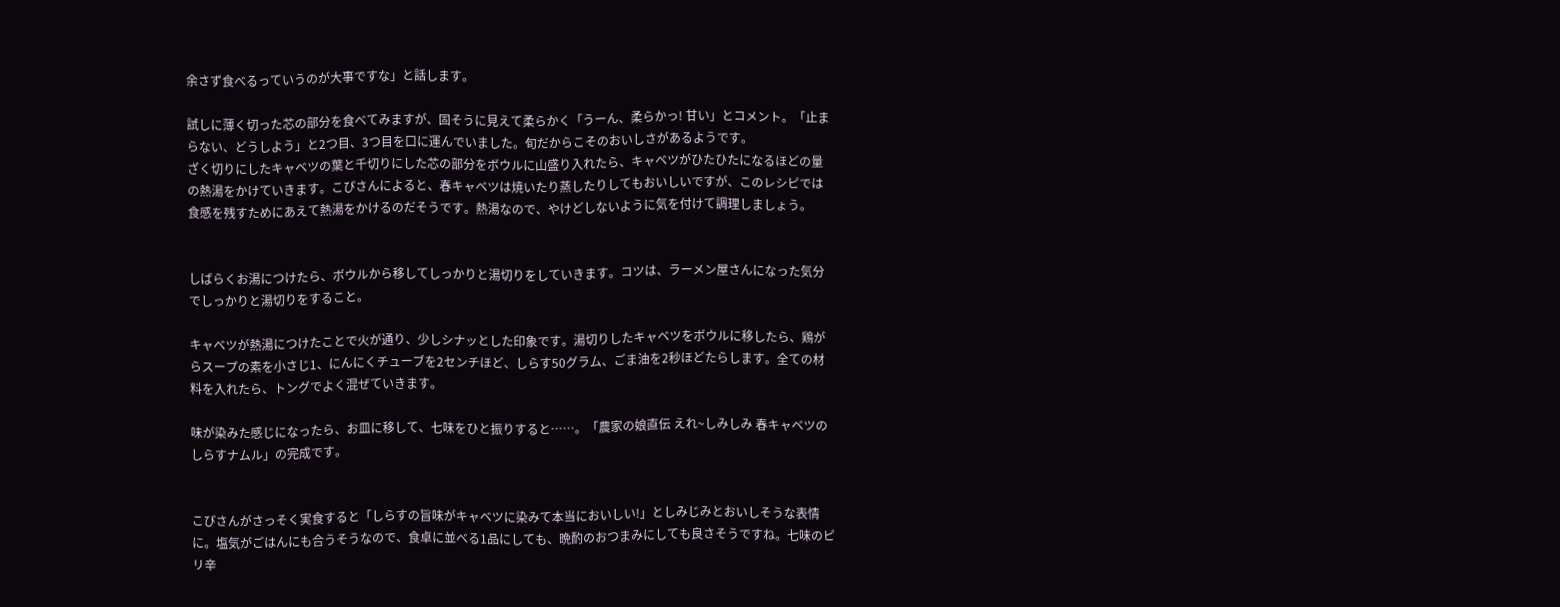余さず食べるっていうのが大事ですな」と話します。

試しに薄く切った芯の部分を食べてみますが、固そうに見えて柔らかく「うーん、柔らかっ! 甘い」とコメント。「止まらない、どうしよう」と2つ目、3つ目を口に運んでいました。旬だからこそのおいしさがあるようです。
ざく切りにしたキャベツの葉と千切りにした芯の部分をボウルに山盛り入れたら、キャベツがひたひたになるほどの量の熱湯をかけていきます。こぴさんによると、春キャベツは焼いたり蒸したりしてもおいしいですが、このレシピでは食感を残すためにあえて熱湯をかけるのだそうです。熱湯なので、やけどしないように気を付けて調理しましょう。


しばらくお湯につけたら、ボウルから移してしっかりと湯切りをしていきます。コツは、ラーメン屋さんになった気分でしっかりと湯切りをすること。

キャベツが熱湯につけたことで火が通り、少しシナッとした印象です。湯切りしたキャベツをボウルに移したら、鶏がらスープの素を小さじ1、にんにくチューブを2センチほど、しらす50グラム、ごま油を2秒ほどたらします。全ての材料を入れたら、トングでよく混ぜていきます。

味が染みた感じになったら、お皿に移して、七味をひと振りすると……。「農家の娘直伝 えれ~しみしみ 春キャベツのしらすナムル」の完成です。


こぴさんがさっそく実食すると「しらすの旨味がキャベツに染みて本当においしい!」としみじみとおいしそうな表情に。塩気がごはんにも合うそうなので、食卓に並べる1品にしても、晩酌のおつまみにしても良さそうですね。七味のピリ辛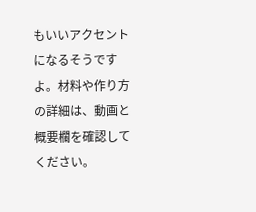もいいアクセントになるそうですよ。材料や作り方の詳細は、動画と概要欄を確認してください。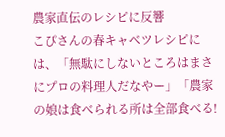農家直伝のレシピに反響
こぴさんの春キャベツレシピには、「無駄にしないところはまさにプロの料理人だなやー」「農家の娘は食べられる所は全部食べる!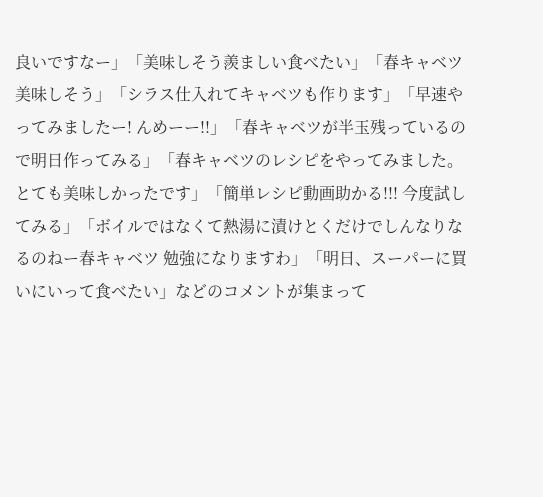良いですなー」「美味しそう羨ましい食べたい」「春キャベツ美味しそう」「シラス仕入れてキャベツも作ります」「早速やってみましたー! んめーー!!」「春キャベツが半玉残っているので明日作ってみる」「春キャベツのレシピをやってみました。とても美味しかったです」「簡単レシピ動画助かる!!! 今度試してみる」「ボイルではなくて熱湯に漬けとくだけでしんなりなるのねー春キャベツ 勉強になりますわ」「明日、スーパーに買いにいって食べたい」などのコメントが集まって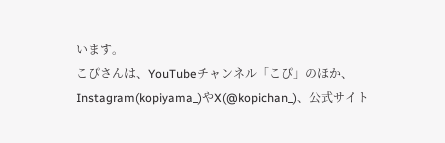います。
こぴさんは、YouTubeチャンネル「こぴ」のほか、Instagram(kopiyama_)やX(@kopichan_)、公式サイト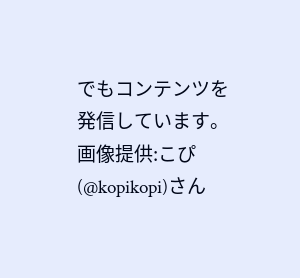でもコンテンツを発信しています。
画像提供:こぴ(@kopikopi)さん